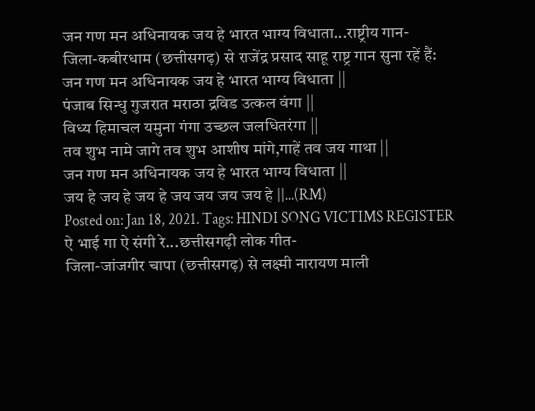जन गण मन अधिनायक जय हे भारत भाग्य विधाता...राष्ट्रीय गान-
जिला-कबीरधाम (छत्तीसगढ़) से राजेंद्र प्रसाद साहू राष्ट्र गान सुना रहें हैं:
जन गण मन अधिनायक जय हे भारत भाग्य विधाता ||
पंजाब सिन्धु गुजरात मराठा द्रविड उत्कल वंगा ||
विध्य हिमाचल यमुना गंगा उच्छल जलधितरंगा ||
तव शुभ नामे जागे तव शुभ आशीष मांगे,गाहें तव जय गाथा ||
जन गण मन अधिनायक जय हे भारत भाग्य विधाता ||
जय हे जय हे जय हे जय जय जय जय हे ||...(RM)
Posted on: Jan 18, 2021. Tags: HINDI SONG VICTIMS REGISTER
ऐ भाई गा ऐ संगी रे...छत्तीसगढ़ी लोक गीत-
जिला-जांजगीर चापा (छत्तीसगढ़) से लक्ष्मी नारायण माली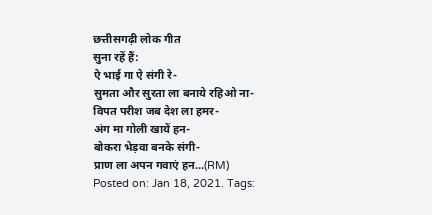छत्तीसगढ़ी लोक गीत
सुना रहें हैं:
ऐ भाई गा ऐ संगी रे-
सुमता और सुरता ला बनाये रहिओ ना-
विपत परीश जब देश ला हमर-
अंग मा गोली खायें हन-
बोकरा भेड़वा बनके संगी-
प्राण ला अपन गवाएं हन...(RM)
Posted on: Jan 18, 2021. Tags: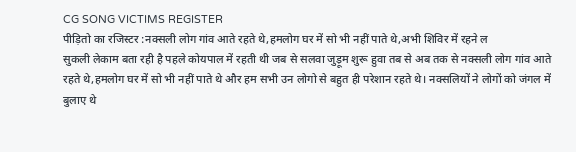CG SONG VICTIMS REGISTER
पीड़ितो का रजिस्टर :नक्सली लोग गांव आते रहते थे,हमलोग घर में सो भी नहीं पाते थे,अभी शिविर में रहने ल
सुकली लेकाम बता रही है पहले कोयपाल में रहती थी जब से सलवा जुड़ूम शुरू हुवा तब से अब तक से नक्सली लोग गांव आते रहते थे,हमलोग घर में सो भी नहीं पाते थे और हम सभी उन लोगो से बहुत ही परेशान रहते थे। नक्सलियों ने लोगों को जंगल में बुलाए थे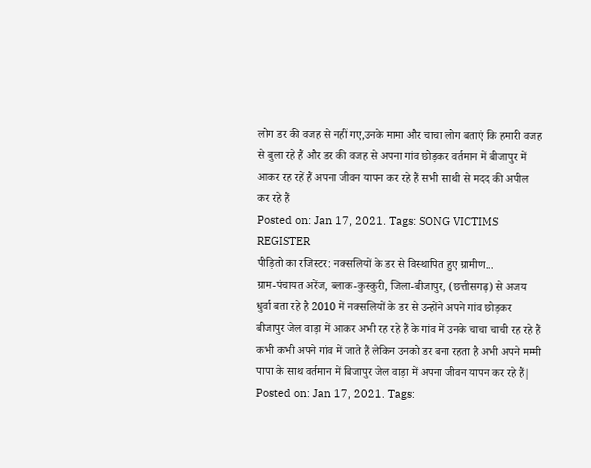लोग डर की वजह से नहीं गए,उनके मामा और चाचा लोग बताएं कि हमारी वजह से बुला रहे हैं और डर की वजह से अपना गांव छोड़कर वर्तमान में बीजापुर में आकर रह रहें हैं अपना जीवन यापन कर रहे हैं सभी साथी से मदद की अपील कर रहे हैं
Posted on: Jan 17, 2021. Tags: SONG VICTIMS REGISTER
पीड़ितो का रजिस्टर: नक्सलियों के डर से विस्थापित हुए ग्रामीण...
ग्राम-पंचायत अरेंज, ब्लाक-कुस्कुरी, जिला-बीजापुर, (छत्तीसगढ़) से अजय धुर्वा बता रहे है 2010 में नक्सलियों के डर से उन्होंने अपने गांव छोड़कर बीजापुर जेल वाड़ा में आकर अभी रह रहे हैं के गांव में उनके चाचा चाची रह रहे हैं कभी कभी अपने गांव में जाते हैं लेकिन उनको डर बना रहता है अभी अपने मम्मी पापा के साथ वर्तमान में बिजापुर जेल वाड़ा में अपना जीवन यापन कर रहे हैं|
Posted on: Jan 17, 2021. Tags: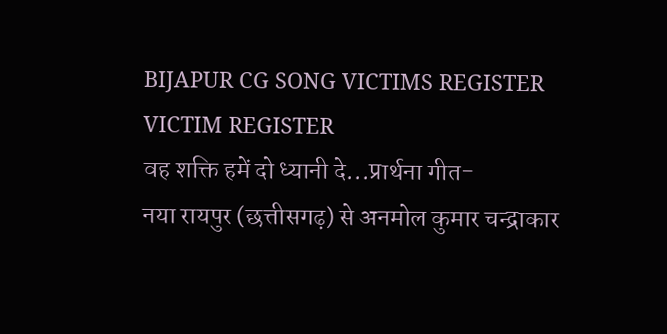BIJAPUR CG SONG VICTIMS REGISTER VICTIM REGISTER
वह शक्ति हमें दो ध्यानी दे...प्रार्थना गीत-
नया रायपुर (छत्तीसगढ़) से अनमोल कुमार चन्द्राकार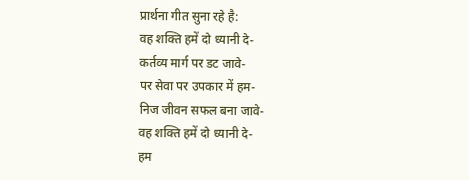प्रार्थना गीत सुना रहे है:
वह शक्ति हमें दो ध्यानी दे-
कर्तव्य मार्ग पर डट जावे-
पर सेवा पर उपकार में हम-
निज जीवन सफल बना जावे-
वह शक्ति हमें दो ध्यानी दे-
हम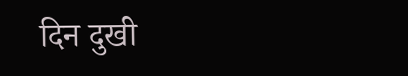दिन दुखी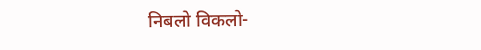निबलो विकलो-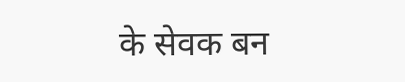के सेवक बन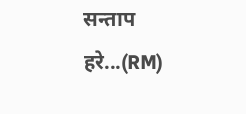सन्ताप हरे...(RM)